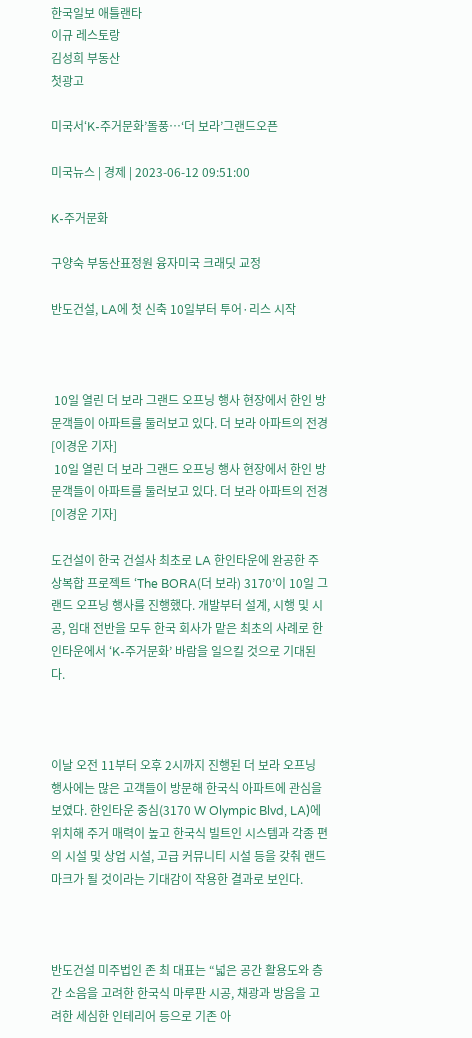한국일보 애틀랜타
이규 레스토랑
김성희 부동산
첫광고

미국서‘K-주거문화’돌풍…‘더 보라’그랜드오픈

미국뉴스 | 경제 | 2023-06-12 09:51:00

K-주거문화

구양숙 부동산표정원 융자미국 크래딧 교정

반도건설, LA에 첫 신축 10일부터 투어·리스 시작



 10일 열린 더 보라 그랜드 오프닝 행사 현장에서 한인 방문객들이 아파트를 둘러보고 있다. 더 보라 아파트의 전경 [이경운 기자]
 10일 열린 더 보라 그랜드 오프닝 행사 현장에서 한인 방문객들이 아파트를 둘러보고 있다. 더 보라 아파트의 전경 [이경운 기자]

도건설이 한국 건설사 최초로 LA 한인타운에 완공한 주상복합 프로젝트 ‘The BORA(더 보라) 3170’이 10일 그랜드 오프닝 행사를 진행했다. 개발부터 설계, 시행 및 시공, 임대 전반을 모두 한국 회사가 맡은 최초의 사례로 한인타운에서 ‘K-주거문화’ 바람을 일으킬 것으로 기대된다.



이날 오전 11부터 오후 2시까지 진행된 더 보라 오프닝 행사에는 많은 고객들이 방문해 한국식 아파트에 관심을 보였다. 한인타운 중심(3170 W Olympic Blvd, LA)에 위치해 주거 매력이 높고 한국식 빌트인 시스템과 각종 편의 시설 및 상업 시설, 고급 커뮤니티 시설 등을 갖춰 랜드마크가 될 것이라는 기대감이 작용한 결과로 보인다.



반도건설 미주법인 존 최 대표는 “넓은 공간 활용도와 층간 소음을 고려한 한국식 마루판 시공, 채광과 방음을 고려한 세심한 인테리어 등으로 기존 아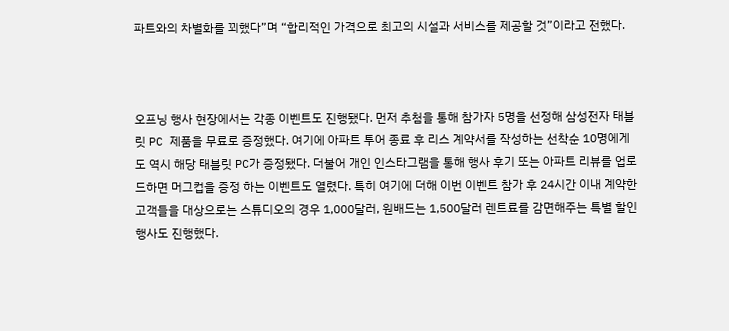파트와의 차별화를 꾀했다”며 “합리적인 가격으로 최고의 시설과 서비스를 제공할 것”이라고 전했다.



오프닝 행사 현장에서는 각종 이벤트도 진행됐다. 먼저 추첨을 통해 참가자 5명을 선정해 삼성전자 태블릿 PC 제품을 무료로 증정했다. 여기에 아파트 투어 종료 후 리스 계약서를 작성하는 선착순 10명에게도 역시 해당 태블릿 PC가 증정됐다. 더불어 개인 인스타그램을 통해 행사 후기 또는 아파트 리뷰를 업로드하면 머그컵을 증정 하는 이벤트도 열렸다. 특히 여기에 더해 이번 이벤트 참가 후 24시간 이내 계약한 고객들을 대상으로는 스튜디오의 경우 1,000달러, 원배드는 1,500달러 렌트료를 감면해주는 특별 할인행사도 진행했다.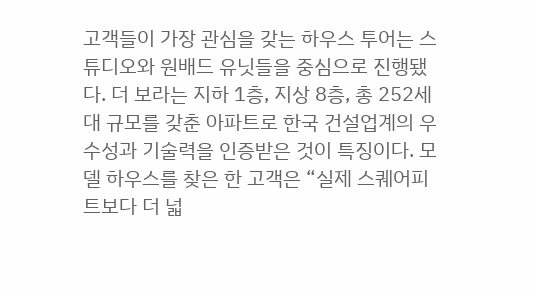고객들이 가장 관심을 갖는 하우스 투어는 스튜디오와 원배드 유닛들을 중심으로 진행됐다. 더 보라는 지하 1층, 지상 8층, 총 252세대 규모를 갖춘 아파트로 한국 건설업계의 우수성과 기술력을 인증받은 것이 특징이다. 모델 하우스를 찾은 한 고객은 “실제 스퀘어피트보다 더 넓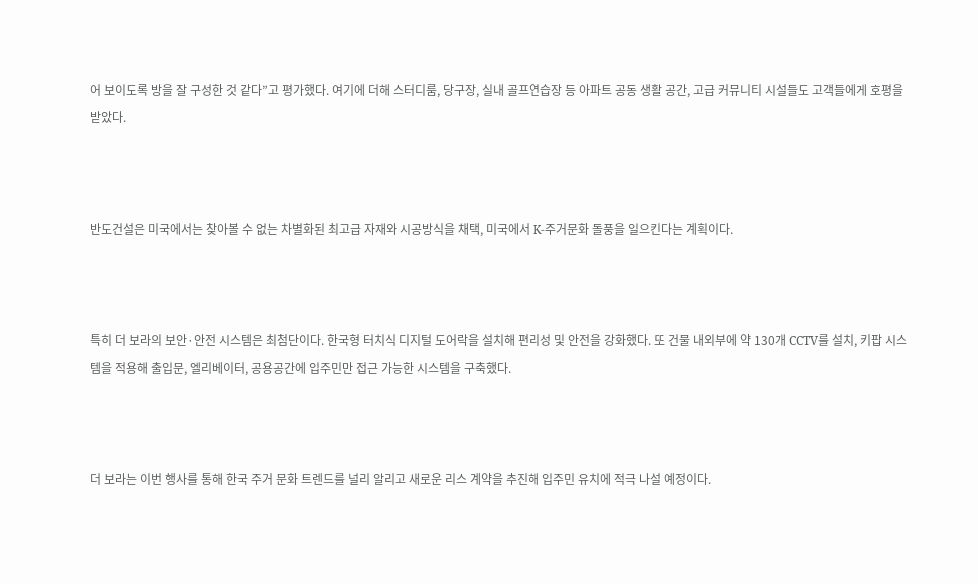어 보이도록 방을 잘 구성한 것 같다”고 평가했다. 여기에 더해 스터디룸, 당구장, 실내 골프연습장 등 아파트 공동 생활 공간, 고급 커뮤니티 시설들도 고객들에게 호평을 받았다.



반도건설은 미국에서는 찾아볼 수 없는 차별화된 최고급 자재와 시공방식을 채택, 미국에서 K-주거문화 돌풍을 일으킨다는 계획이다.



특히 더 보라의 보안·안전 시스템은 최첨단이다. 한국형 터치식 디지털 도어락을 설치해 편리성 및 안전을 강화했다. 또 건물 내외부에 약 130개 CCTV를 설치, 키팝 시스템을 적용해 출입문, 엘리베이터, 공용공간에 입주민만 접근 가능한 시스템을 구축했다.



더 보라는 이번 행사를 통해 한국 주거 문화 트렌드를 널리 알리고 새로운 리스 계약을 추진해 입주민 유치에 적극 나설 예정이다.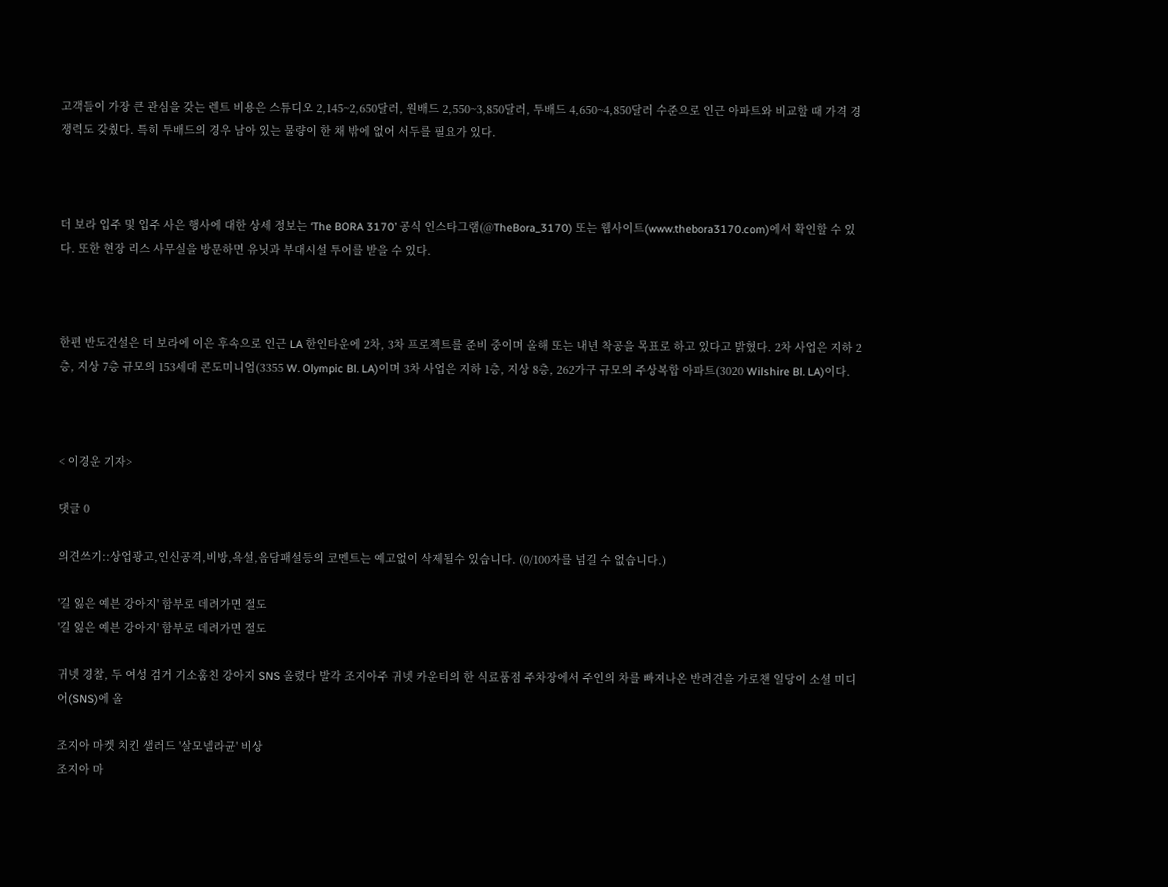고객들이 가장 큰 관심을 갖는 렌트 비용은 스튜디오 2,145~2,650달러, 원배드 2,550~3,850달러, 투배드 4,650~4,850달러 수준으로 인근 아파트와 비교할 때 가격 경쟁력도 갖췄다. 특히 투배드의 경우 남아 있는 물량이 한 채 밖에 없어 서두를 필요가 있다.



더 보라 입주 및 입주 사은 행사에 대한 상세 정보는 ‘The BORA 3170’ 공식 인스타그램(@TheBora_3170) 또는 웹사이트(www.thebora3170.com)에서 확인할 수 있다. 또한 현장 리스 사무실을 방문하면 유닛과 부대시설 투어를 받을 수 있다.



한편 반도건설은 더 보라에 이은 후속으로 인근 LA 한인타운에 2차, 3차 프로젝트를 준비 중이며 올해 또는 내년 착공을 목표로 하고 있다고 밝혔다. 2차 사업은 지하 2층, 지상 7층 규모의 153세대 콘도미니엄(3355 W. Olympic Bl. LA)이며 3차 사업은 지하 1층, 지상 8층, 262가구 규모의 주상복합 아파트(3020 Wilshire Bl. LA)이다.



< 이경운 기자>

댓글 0

의견쓰기::상업광고,인신공격,비방,욕설,음담패설등의 코멘트는 예고없이 삭제될수 있습니다. (0/100자를 넘길 수 없습니다.)

'길 잃은 예븐 강아지' 함부로 데려가면 절도
'길 잃은 예븐 강아지' 함부로 데려가면 절도

귀넷 경찰, 두 여성 검거 기소훔친 강아지 SNS 올렸다 발각 조지아주 귀넷 카운티의 한 식료품점 주차장에서 주인의 차를 빠져나온 반려견을 가로챈 일당이 소셜 미디어(SNS)에 올

조지아 마켓 치킨 샐러드 '살모넬라균' 비상
조지아 마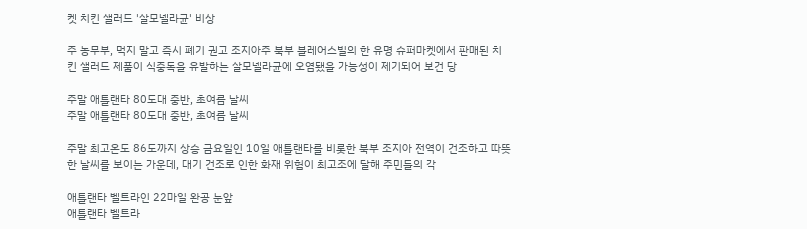켓 치킨 샐러드 '살모넬라균' 비상

주 농무부, 먹지 말고 즉시 폐기 권고 조지아주 북부 블레어스빌의 한 유명 슈퍼마켓에서 판매된 치킨 샐러드 제품이 식중독을 유발하는 살모넬라균에 오염됐을 가능성이 제기되어 보건 당

주말 애틀랜타 80도대 중반, 초여름 날씨
주말 애틀랜타 80도대 중반, 초여름 날씨

주말 최고온도 86도까지 상승 금요일인 10일 애틀랜타를 비롯한 북부 조지아 전역이 건조하고 따뜻한 날씨를 보이는 가운데, 대기 건조로 인한 화재 위험이 최고조에 달해 주민들의 각

애틀랜타 벨트라인 22마일 완공 눈앞
애틀랜타 벨트라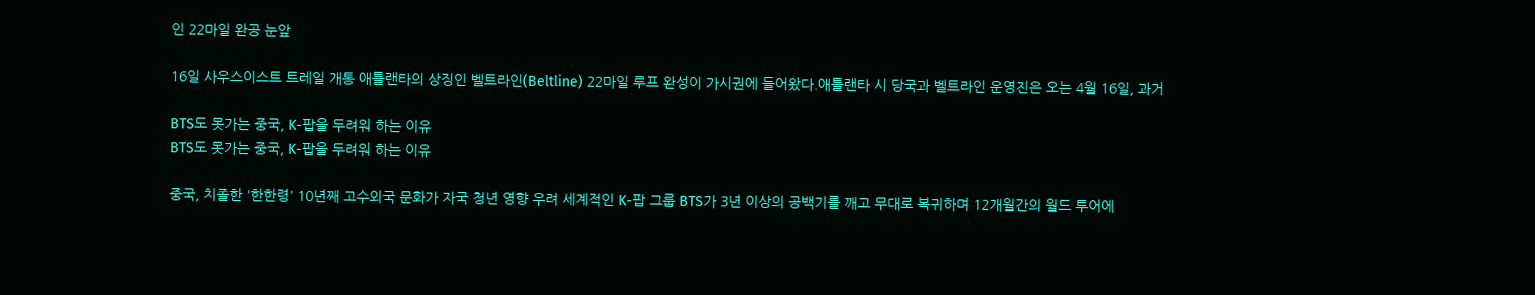인 22마일 완공 눈앞

16일 사우스이스트 트레일 개통 애틀랜타의 상징인 벨트라인(Beltline) 22마일 루프 완성이 가시권에 들어왔다.애틀랜타 시 당국과 벨트라인 운영진은 오는 4월 16일, 과거

BTS도 못가는 중국, K-팝을 두려워 하는 이유
BTS도 못가는 중국, K-팝을 두려워 하는 이유

중국, 치졸한 '한한령' 10년째 고수외국 문화가 자국 청년 영향 우려 세계적인 K-팝 그룹 BTS가 3년 이상의 공백기를 깨고 무대로 복귀하며 12개월간의 월드 투어에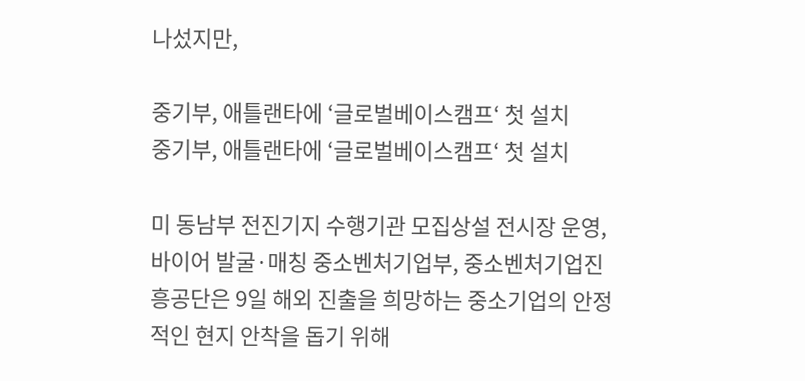나섰지만,

중기부, 애틀랜타에 ‘글로벌베이스캠프‘ 첫 설치
중기부, 애틀랜타에 ‘글로벌베이스캠프‘ 첫 설치

미 동남부 전진기지 수행기관 모집상설 전시장 운영, 바이어 발굴·매칭 중소벤처기업부, 중소벤처기업진흥공단은 9일 해외 진출을 희망하는 중소기업의 안정적인 현지 안착을 돕기 위해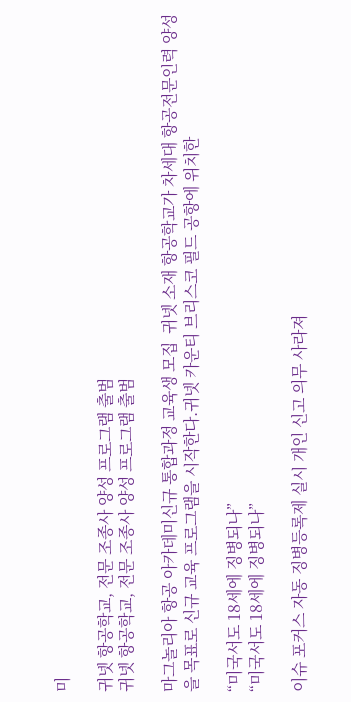미

귀넷 항공학교, 전문 조종사 양성 프로그램 출범
귀넷 항공학교, 전문 조종사 양성 프로그램 출범

마그놀리아 항공 아카데미신규 통합과정 교육생 모집  귀넷 소재 항공학교가 차세대 항공전문인력 양성을 목표로 신규 교육 프로그램을 시작한다.귀넷 카운티 브리스코 필드 공항에 위치한

“미국서도 18세에 징병되나”
“미국서도 18세에 징병되나”

이슈 포커스 자동 징병등록제 실시 개인 신고 의무 사라져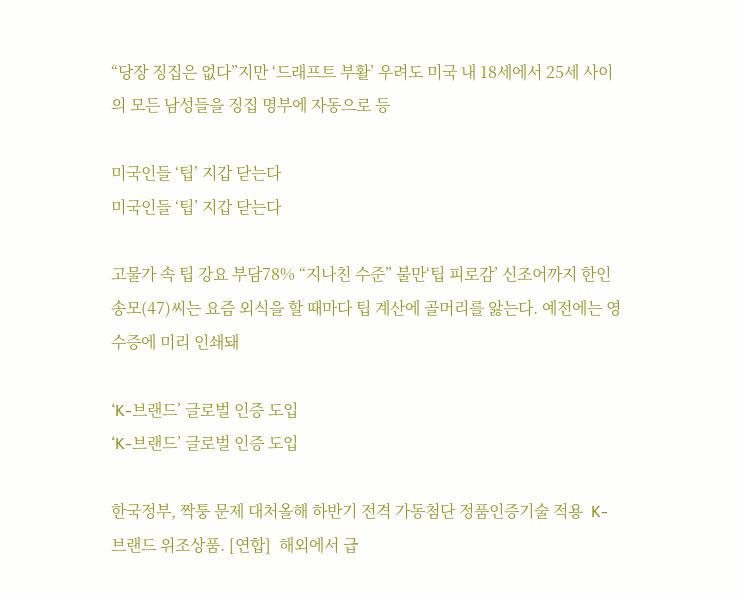“당장 징집은 없다”지만 ‘드래프트 부활’ 우려도 미국 내 18세에서 25세 사이의 모든 남성들을 징집 명부에 자동으로 등

미국인들 ‘팁’ 지갑 닫는다
미국인들 ‘팁’ 지갑 닫는다

고물가 속 팁 강요 부담78% “지나친 수준” 불만‘팁 피로감’ 신조어까지 한인 송모(47)씨는 요즘 외식을 할 때마다 팁 계산에 골머리를 앓는다. 예전에는 영수증에 미리 인쇄돼

‘K-브랜드’ 글로벌 인증 도입
‘K-브랜드’ 글로벌 인증 도입

한국정부, 짝퉁 문제 대처올해 하반기 전격 가동첨단 정품인증기술 적용  K-브랜드 위조상품. [연합]  해외에서 급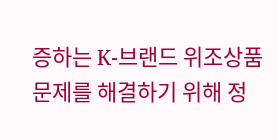증하는 K-브랜드 위조상품 문제를 해결하기 위해 정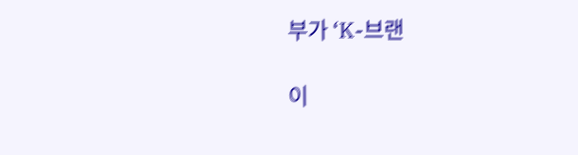부가 ‘K-브랜

이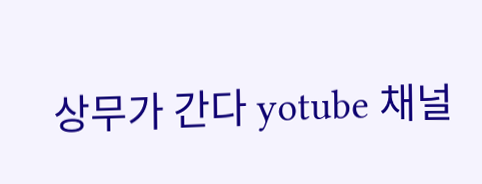상무가 간다 yotube 채널